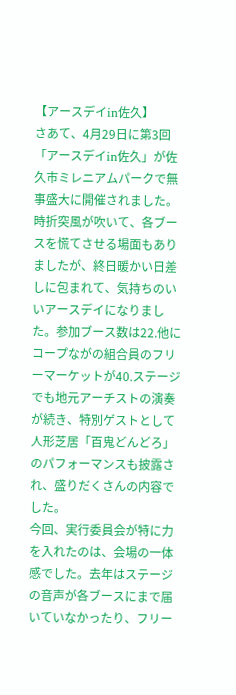【アースデイin佐久】
さあて、4月29日に第3回「アースデイin佐久」が佐久市ミレニアムパークで無事盛大に開催されました。時折突風が吹いて、各ブースを慌てさせる場面もありましたが、終日暖かい日差しに包まれて、気持ちのいいアースデイになりました。参加ブース数は22.他にコープながの組合員のフリーマーケットが40.ステージでも地元アーチストの演奏が続き、特別ゲストとして人形芝居「百鬼どんどろ」のパフォーマンスも披露され、盛りだくさんの内容でした。
今回、実行委員会が特に力を入れたのは、会場の一体感でした。去年はステージの音声が各ブースにまで届いていなかったり、フリー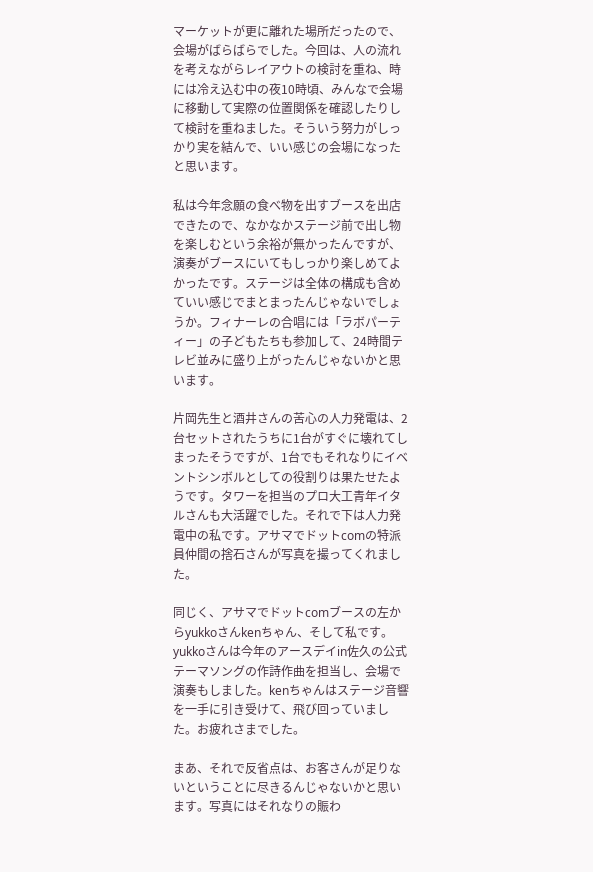マーケットが更に離れた場所だったので、会場がばらばらでした。今回は、人の流れを考えながらレイアウトの検討を重ね、時には冷え込む中の夜10時頃、みんなで会場に移動して実際の位置関係を確認したりして検討を重ねました。そういう努力がしっかり実を結んで、いい感じの会場になったと思います。

私は今年念願の食べ物を出すブースを出店できたので、なかなかステージ前で出し物を楽しむという余裕が無かったんですが、演奏がブースにいてもしっかり楽しめてよかったです。ステージは全体の構成も含めていい感じでまとまったんじゃないでしょうか。フィナーレの合唱には「ラボパーティー」の子どもたちも参加して、24時間テレビ並みに盛り上がったんじゃないかと思います。

片岡先生と酒井さんの苦心の人力発電は、2台セットされたうちに1台がすぐに壊れてしまったそうですが、1台でもそれなりにイベントシンボルとしての役割りは果たせたようです。タワーを担当のプロ大工青年イタルさんも大活躍でした。それで下は人力発電中の私です。アサマでドットcomの特派員仲間の捨石さんが写真を撮ってくれました。

同じく、アサマでドットcomブースの左からyukkoさんkenちゃん、そして私です。yukkoさんは今年のアースデイin佐久の公式テーマソングの作詩作曲を担当し、会場で演奏もしました。kenちゃんはステージ音響を一手に引き受けて、飛び回っていました。お疲れさまでした。

まあ、それで反省点は、お客さんが足りないということに尽きるんじゃないかと思います。写真にはそれなりの賑わ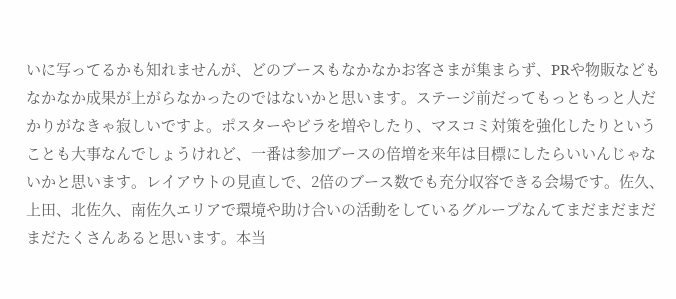いに写ってるかも知れませんが、どのブースもなかなかお客さまが集まらず、PRや物販などもなかなか成果が上がらなかったのではないかと思います。ステージ前だってもっともっと人だかりがなきゃ寂しいですよ。ポスターやビラを増やしたり、マスコミ対策を強化したりということも大事なんでしょうけれど、一番は参加ブースの倍増を来年は目標にしたらいいんじゃないかと思います。レイアウトの見直しで、2倍のブース数でも充分収容できる会場です。佐久、上田、北佐久、南佐久エリアで環境や助け合いの活動をしているグループなんてまだまだまだまだたくさんあると思います。本当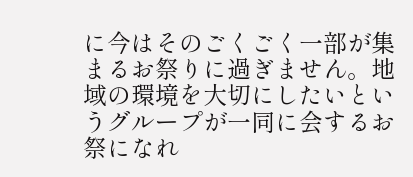に今はそのごくごく一部が集まるお祭りに過ぎません。地域の環境を大切にしたいというグループが一同に会するお祭になれ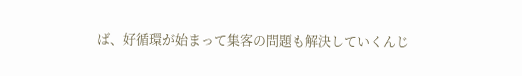ば、好循環が始まって集客の問題も解決していくんじ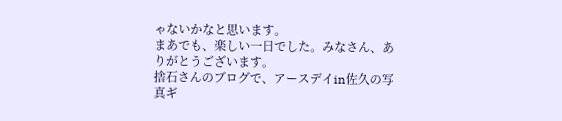ゃないかなと思います。
まあでも、楽しい一日でした。みなさん、ありがとうございます。
捨石さんのブログで、アースデイin佐久の写真ギ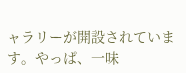ャラリーが開設されています。やっぱ、一味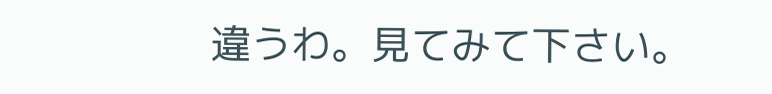違うわ。見てみて下さい。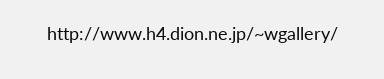http://www.h4.dion.ne.jp/~wgallery/